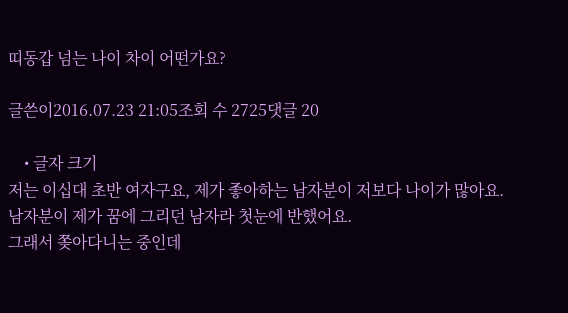띠동갑 넘는 나이 차이 어떤가요?

글쓴이2016.07.23 21:05조회 수 2725댓글 20

    • 글자 크기
저는 이십대 초반 여자구요, 제가 좋아하는 남자분이 저보다 나이가 많아요.
남자분이 제가 꿈에 그리던 남자라 첫눈에 반했어요.
그래서 쫒아다니는 중인데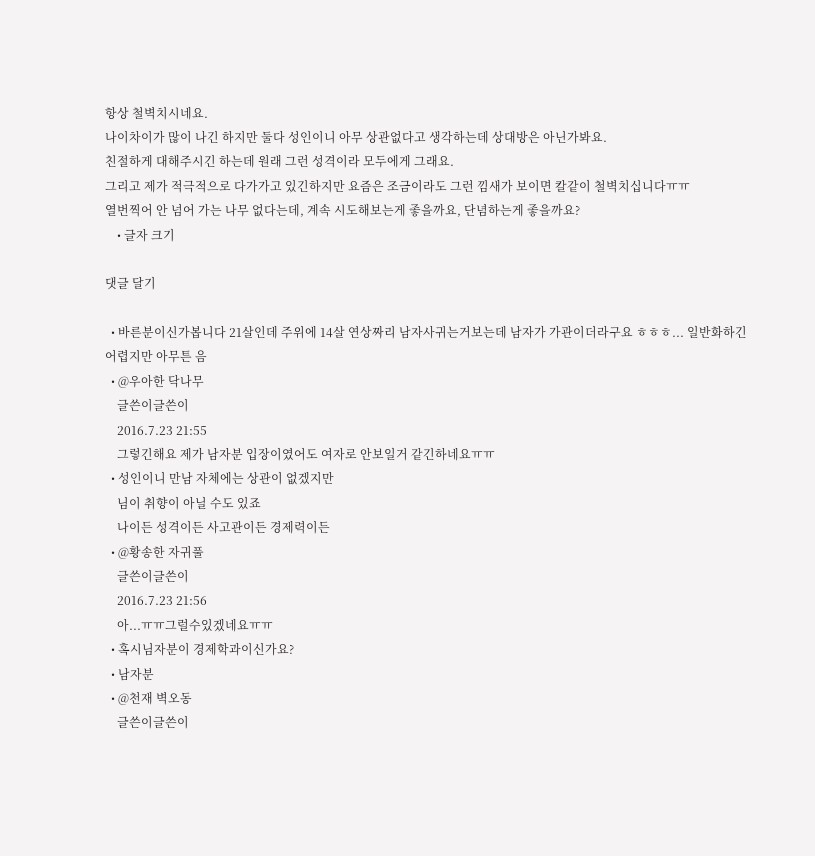항상 철벽치시네요.
나이차이가 많이 나긴 하지만 둘다 성인이니 아무 상관없다고 생각하는데 상대방은 아닌가봐요.
친절하게 대해주시긴 하는데 원래 그런 성격이라 모두에게 그래요.
그리고 제가 적극적으로 다가가고 있긴하지만 요즘은 조금이라도 그런 낌새가 보이면 칼같이 철벽치십니다ㅠㅠ
열번찍어 안 넘어 가는 나무 없다는데, 계속 시도해보는게 좋을까요, 단념하는게 좋을까요?
    • 글자 크기

댓글 달기

  • 바른분이신가봅니다 21살인데 주위에 14살 연상짜리 남자사귀는거보는데 남자가 가관이더라구요 ㅎㅎㅎ... 일반화하긴 어렵지만 아무튼 음
  • @우아한 닥나무
    글쓴이글쓴이
    2016.7.23 21:55
    그렇긴해요 제가 남자분 입장이였어도 여자로 안보일거 같긴하네요ㅠㅠ
  • 성인이니 만남 자체에는 상관이 없겠지만
    님이 취향이 아닐 수도 있죠
    나이든 성격이든 사고관이든 경제력이든
  • @황송한 자귀풀
    글쓴이글쓴이
    2016.7.23 21:56
    아...ㅠㅠ그럴수있겠네요ㅠㅠ
  • 혹시님자분이 경제학과이신가요?
  • 남자분
  • @천재 벽오동
    글쓴이글쓴이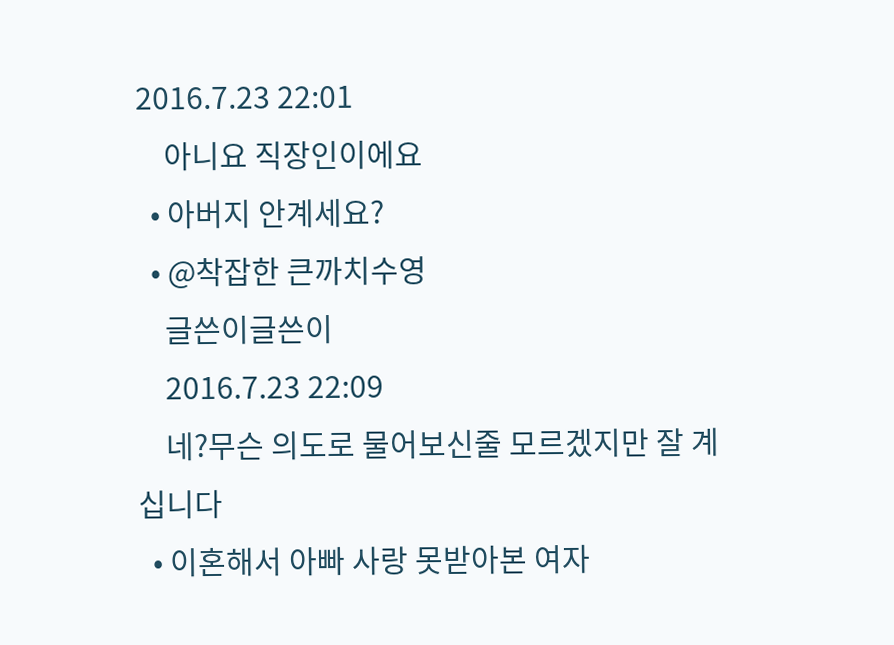2016.7.23 22:01
    아니요 직장인이에요
  • 아버지 안계세요?
  • @착잡한 큰까치수영
    글쓴이글쓴이
    2016.7.23 22:09
    네?무슨 의도로 물어보신줄 모르겠지만 잘 계십니다
  • 이혼해서 아빠 사랑 못받아본 여자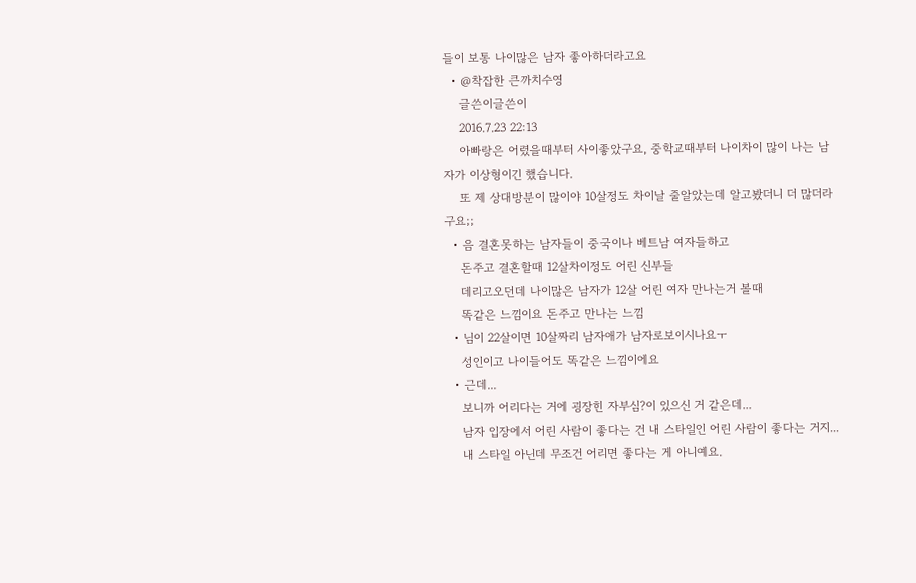들이 보통 나이많은 남자 좋아하더라고요
  • @착잡한 큰까치수영
    글쓴이글쓴이
    2016.7.23 22:13
    아빠랑은 어렸을때부터 사이좋았구요, 중학교때부터 나이차이 많이 나는 남자가 이상형이긴 했습니다.
    또 제 상대방분이 많이야 10살정도 차이날 줄알았는데 알고봤더니 더 많더라구요;;
  • 음 결혼못하는 남자들이 중국이나 베트남 여자들하고
    돈주고 결혼할때 12살차이정도 어린 신부들
    데리고오던데 나이많은 남자가 12살 어린 여자 만나는거 볼때
    똑같은 느낌이요 돈주고 만나는 느낌
  • 님이 22살이면 10살짜리 남자애가 남자로보이시나요ㅜ
    성인이고 나이들어도 똑같은 느낌이에요
  • 근데...
    보니까 어리다는 거에 굉장힌 자부심?이 있으신 거 같은데...
    남자 입장에서 어린 사람이 좋다는 건 내 스타일인 어린 사람이 좋다는 거지...
    내 스타일 아닌데 무조건 어리면 좋다는 게 아니예요.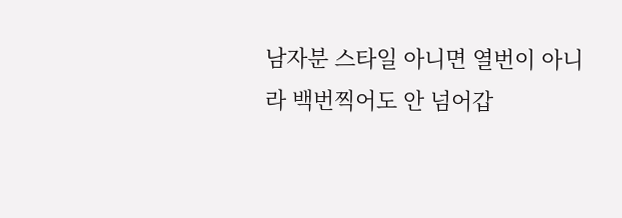남자분 스타일 아니면 열번이 아니라 백번찍어도 안 넘어갑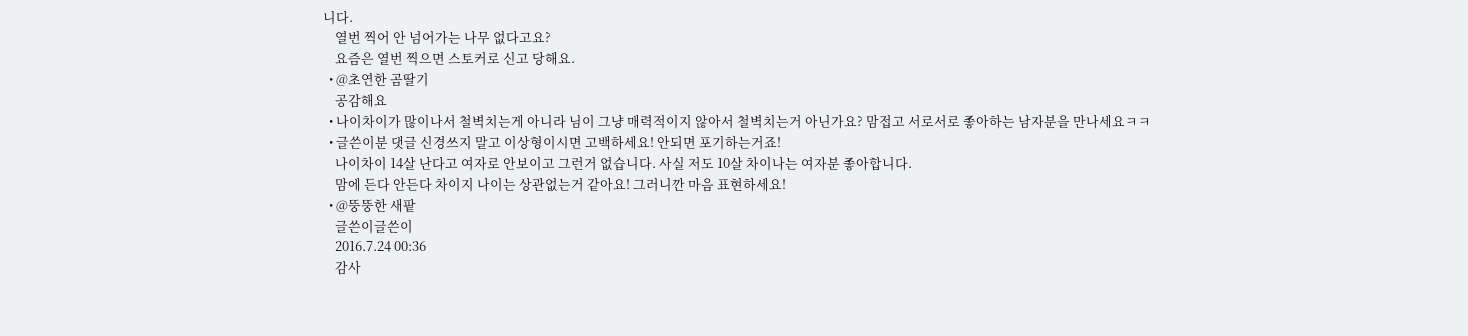니다.
    열번 찍어 안 넘어가는 나무 없다고요?
    요즘은 열번 찍으면 스토커로 신고 당해요.
  • @초연한 곰딸기
    공감해요
  • 나이차이가 많이나서 철벽치는게 아니라 님이 그냥 매력적이지 않아서 철벽치는거 아닌가요? 맘접고 서로서로 좋아하는 남자분을 만나세요ㅋㅋ
  • 글쓴이분 댓글 신경쓰지 말고 이상형이시면 고백하세요! 안되면 포기하는거죠!
    나이차이 14살 난다고 여자로 안보이고 그런거 없습니다. 사실 저도 10살 차이나는 여자분 좋아합니다.
    맘에 든다 안든다 차이지 나이는 상관없는거 같아요! 그러니깐 마음 표현하세요!
  • @뚱뚱한 새팥
    글쓴이글쓴이
    2016.7.24 00:36
    감사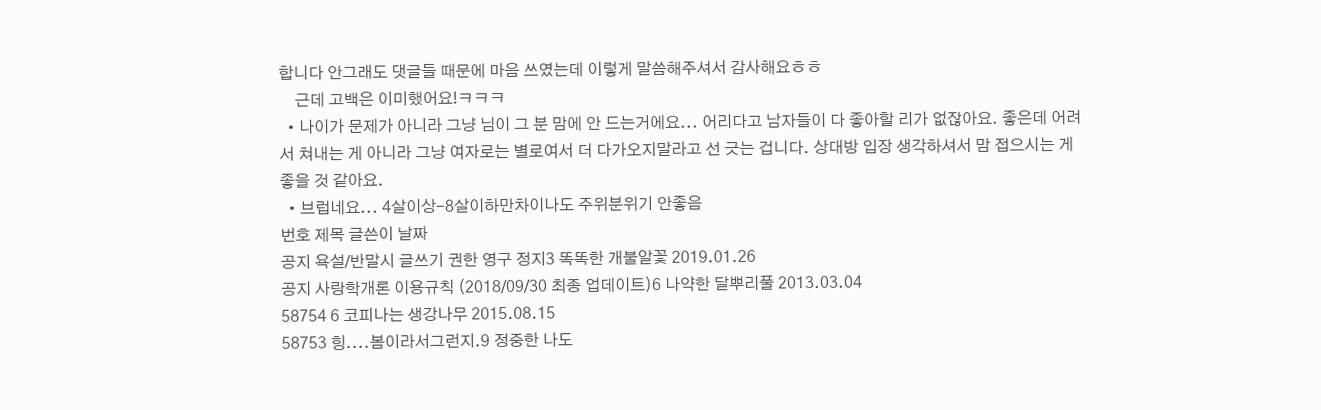합니다 안그래도 댓글들 때문에 마음 쓰였는데 이렇게 말씀해주셔서 감사해요ㅎㅎ
    근데 고백은 이미했어요!ㅋㅋㅋ
  • 나이가 문제가 아니라 그냥 님이 그 분 맘에 안 드는거에요... 어리다고 남자들이 다 좋아할 리가 없잖아요. 좋은데 어려서 쳐내는 게 아니라 그냥 여자로는 별로여서 더 다가오지말라고 선 긋는 겁니다. 상대방 입장 생각하셔서 맘 접으시는 게 좋을 것 같아요.
  • 브럽네요... 4살이상-8살이하만차이나도 주위분위기 안좋음
번호 제목 글쓴이 날짜
공지 욕설/반말시 글쓰기 권한 영구 정지3 똑똑한 개불알꽃 2019.01.26
공지 사랑학개론 이용규칙 (2018/09/30 최종 업데이트)6 나약한 달뿌리풀 2013.03.04
58754 6 코피나는 생강나무 2015.08.15
58753 힝....봄이라서그런지.9 정중한 나도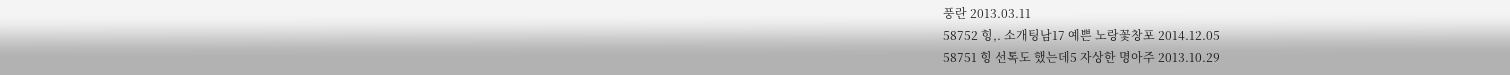풍란 2013.03.11
58752 힝,. 소개팅남17 예쁜 노랑꽃창포 2014.12.05
58751 힝 선톡도 했는데5 자상한 명아주 2013.10.29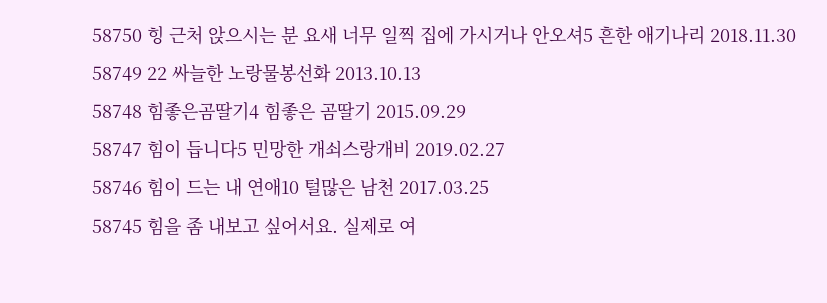58750 힝 근처 앉으시는 분 요새 너무 일찍 집에 가시거나 안오셔5 흔한 애기나리 2018.11.30
58749 22 싸늘한 노랑물봉선화 2013.10.13
58748 힘좋은곰딸기4 힘좋은 곰딸기 2015.09.29
58747 힘이 듭니다5 민망한 개쇠스랑개비 2019.02.27
58746 힘이 드는 내 연애10 털많은 남천 2017.03.25
58745 힘을 좀 내보고 싶어서요. 실제로 여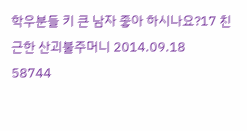학우분들 키 큰 남자 좋아 하시나요?17 친근한 산괴불주머니 2014.09.18
58744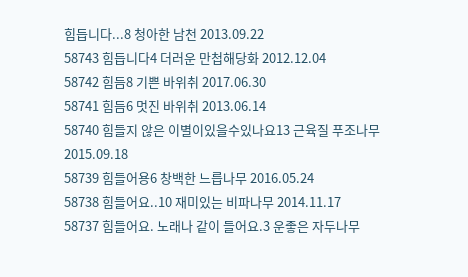힘듭니다...8 청아한 남천 2013.09.22
58743 힘듭니다4 더러운 만첩해당화 2012.12.04
58742 힘듬8 기쁜 바위취 2017.06.30
58741 힘듬6 멋진 바위취 2013.06.14
58740 힘들지 않은 이별이있을수있나요13 근육질 푸조나무 2015.09.18
58739 힘들어용6 창백한 느릅나무 2016.05.24
58738 힘들어요..10 재미있는 비파나무 2014.11.17
58737 힘들어요. 노래나 같이 들어요.3 운좋은 자두나무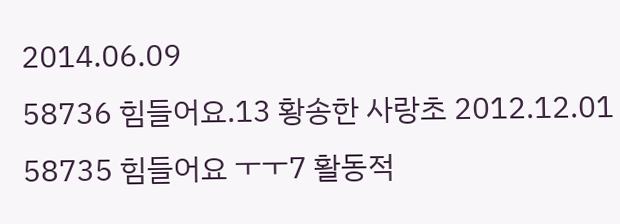2014.06.09
58736 힘들어요.13 황송한 사랑초 2012.12.01
58735 힘들어요 ㅜㅜ7 활동적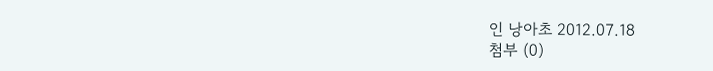인 낭아초 2012.07.18
첨부 (0)